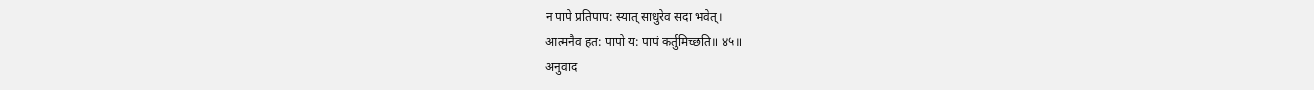न पापे प्रतिपाप: स्यात् साधुरेव सदा भवेत्।
आत्मनैव हत: पापो य: पापं कर्तुमिच्छति॥ ४५॥
अनुवाद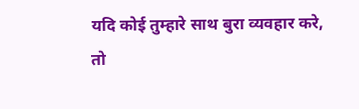यदि कोई तुम्हारे साथ बुरा व्यवहार करे, तो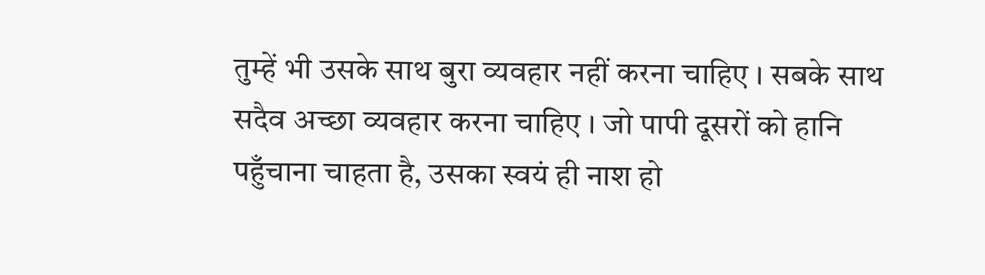तुम्हें भी उसके साथ बुरा व्यवहार नहीं करना चाहिए । सबके साथ सदैव अच्छा व्यवहार करना चाहिए । जो पापी दूसरों को हानि पहुँचाना चाहता है, उसका स्वयं ही नाश हो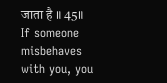जाता है ॥ 45॥
If someone misbehaves with you, you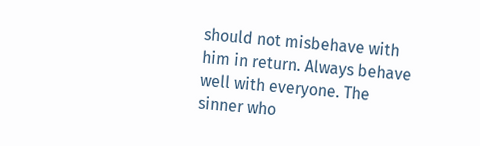should not misbehave with him in return. Always behave well with everyone. The sinner who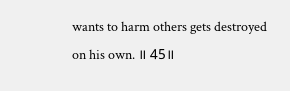wants to harm others gets destroyed on his own. ॥ 45॥